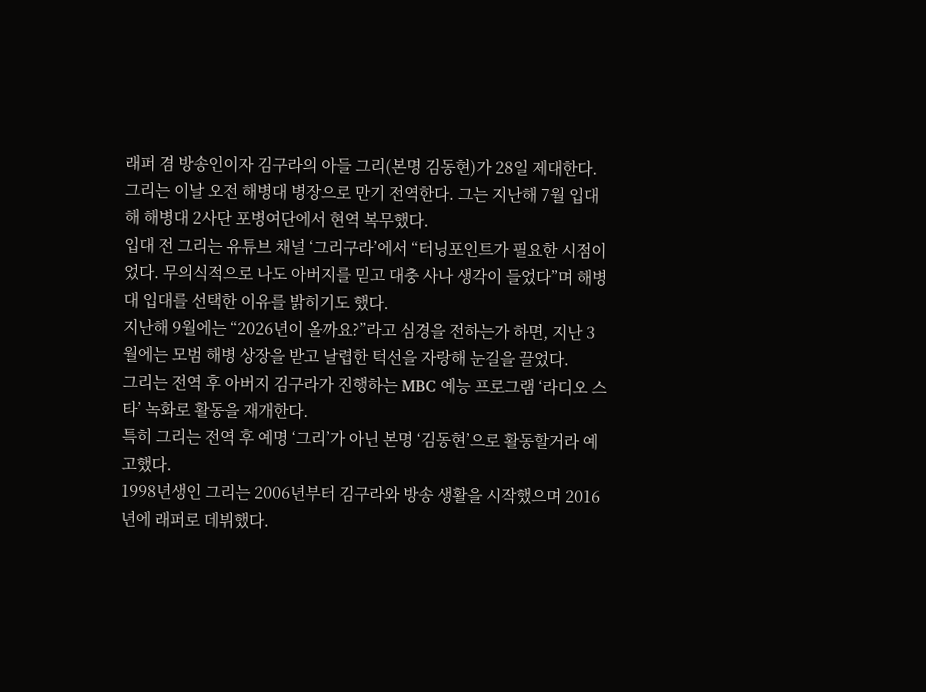래퍼 겸 방송인이자 김구라의 아들 그리(본명 김동현)가 28일 제대한다.
그리는 이날 오전 해병대 병장으로 만기 전역한다. 그는 지난해 7월 입대해 해병대 2사단 포병여단에서 현역 복무했다.
입대 전 그리는 유튜브 채널 ‘그리구라’에서 “터닝포인트가 필요한 시점이었다. 무의식적으로 나도 아버지를 믿고 대충 사나 생각이 들었다”며 해병대 입대를 선택한 이유를 밝히기도 했다.
지난해 9월에는 “2026년이 올까요?”라고 심경을 전하는가 하면, 지난 3월에는 모범 해병 상장을 받고 날렵한 턱선을 자랑해 눈길을 끌었다.
그리는 전역 후 아버지 김구라가 진행하는 MBC 예능 프로그램 ‘라디오 스타’ 녹화로 활동을 재개한다.
특히 그리는 전역 후 예명 ‘그리’가 아닌 본명 ‘김동현’으로 활동할거라 예고했다.
1998년생인 그리는 2006년부터 김구라와 방송 생활을 시작했으며 2016년에 래퍼로 데뷔했다.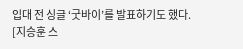입대 전 싱글 ‘굿바이’를 발표하기도 했다.
[지승훈 스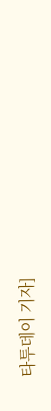타투데이 기자]